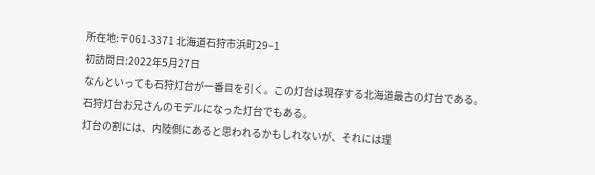所在地:〒061-3371 北海道石狩市浜町29−1
初訪問日:2022年5月27日
なんといっても石狩灯台が一番目を引く。この灯台は現存する北海道最古の灯台である。
石狩灯台お兄さんのモデルになった灯台でもある。
灯台の割には、内陸側にあると思われるかもしれないが、それには理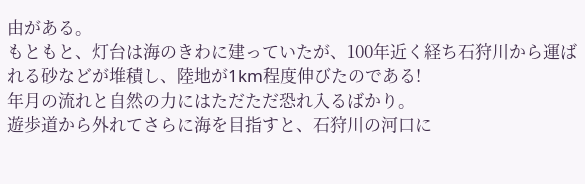由がある。
もともと、灯台は海のきわに建っていたが、100年近く経ち石狩川から運ばれる砂などが堆積し、陸地が1km程度伸びたのである!
年月の流れと自然の力にはただただ恐れ入るばかり。
遊歩道から外れてさらに海を目指すと、石狩川の河口に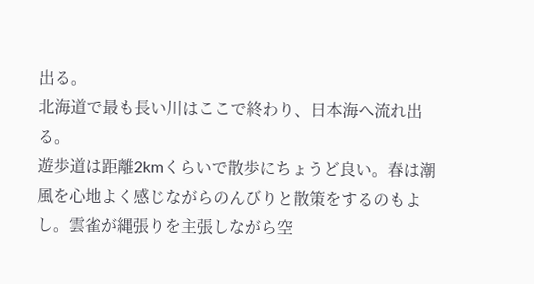出る。
北海道で最も長い川はここで終わり、日本海へ流れ出る。
遊歩道は距離2kmくらいで散歩にちょうど良い。春は潮風を心地よく感じながらのんびりと散策をするのもよし。雲雀が縄張りを主張しながら空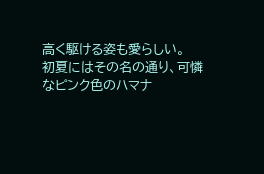高く駆ける姿も愛らしい。
初夏にはその名の通り、可憐なピンク色のハマナ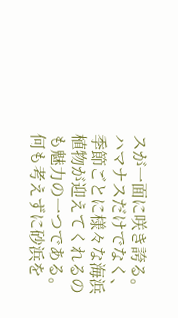スが一面に咲き誇る。ハマナスだけでなく、季節ごとに様々な海浜植物が迎えてくれるのも魅力の一つである。
何も考えずに砂浜を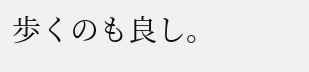歩くのも良し。